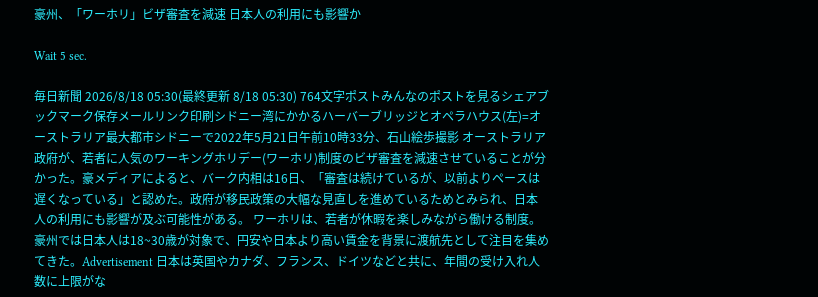豪州、「ワーホリ」ビザ審査を減速 日本人の利用にも影響か

Wait 5 sec.

毎日新聞 2026/8/18 05:30(最終更新 8/18 05:30) 764文字ポストみんなのポストを見るシェアブックマーク保存メールリンク印刷シドニー湾にかかるハーバーブリッジとオペラハウス(左)=オーストラリア最大都市シドニーで2022年5月21日午前10時33分、石山絵歩撮影 オーストラリア政府が、若者に人気のワーキングホリデー(ワーホリ)制度のビザ審査を減速させていることが分かった。豪メディアによると、バーク内相は16日、「審査は続けているが、以前よりペースは遅くなっている」と認めた。政府が移民政策の大幅な見直しを進めているためとみられ、日本人の利用にも影響が及ぶ可能性がある。 ワーホリは、若者が休暇を楽しみながら働ける制度。豪州では日本人は18~30歳が対象で、円安や日本より高い賃金を背景に渡航先として注目を集めてきた。Advertisement 日本は英国やカナダ、フランス、ドイツなどと共に、年間の受け入れ人数に上限がな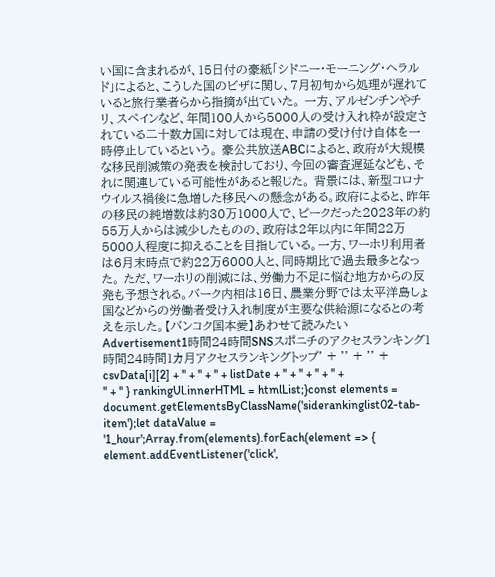い国に含まれるが、15日付の豪紙「シドニー・モーニング・ヘラルド」によると、こうした国のビザに関し、7月初旬から処理が遅れていると旅行業者らから指摘が出ていた。 一方、アルゼンチンやチリ、スペインなど、年間100人から5000人の受け入れ枠が設定されている二十数カ国に対しては現在、申請の受け付け自体を一時停止しているという。 豪公共放送ABCによると、政府が大規模な移民削減策の発表を検討しており、今回の審査遅延なども、それに関連している可能性があると報じた。 背景には、新型コロナウイルス禍後に急増した移民への懸念がある。政府によると、昨年の移民の純増数は約30万1000人で、ピークだった2023年の約55万人からは減少したものの、政府は2年以内に年間22万5000人程度に抑えることを目指している。一方、ワーホリ利用者は6月末時点で約22万6000人と、同時期比で過去最多となった。 ただ、ワーホリの削減には、労働力不足に悩む地方からの反発も予想される。バーク内相は16日、農業分野では太平洋島しょ国などからの労働者受け入れ制度が主要な供給源になるとの考えを示した。【バンコク国本愛】あわせて読みたいAdvertisement1時間24時間SNSスポニチのアクセスランキング1時間24時間1カ月アクセスランキングトップ' + '' + '' + csvData[i][2] + '' + '' + '' + listDate + '' + '' + '' + '' + '' + '' } rankingUl.innerHTML = htmlList;}const elements = document.getElementsByClassName('siderankinglist02-tab-item');let dataValue = '1_hour';Array.from(elements).forEach(element => { element.addEventListener('click',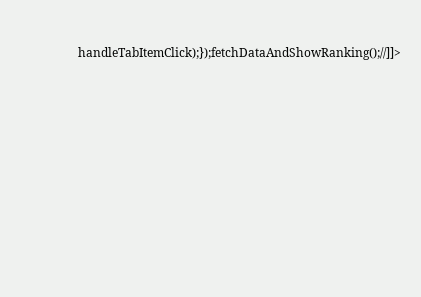handleTabItemClick);});fetchDataAndShowRanking();//]]>